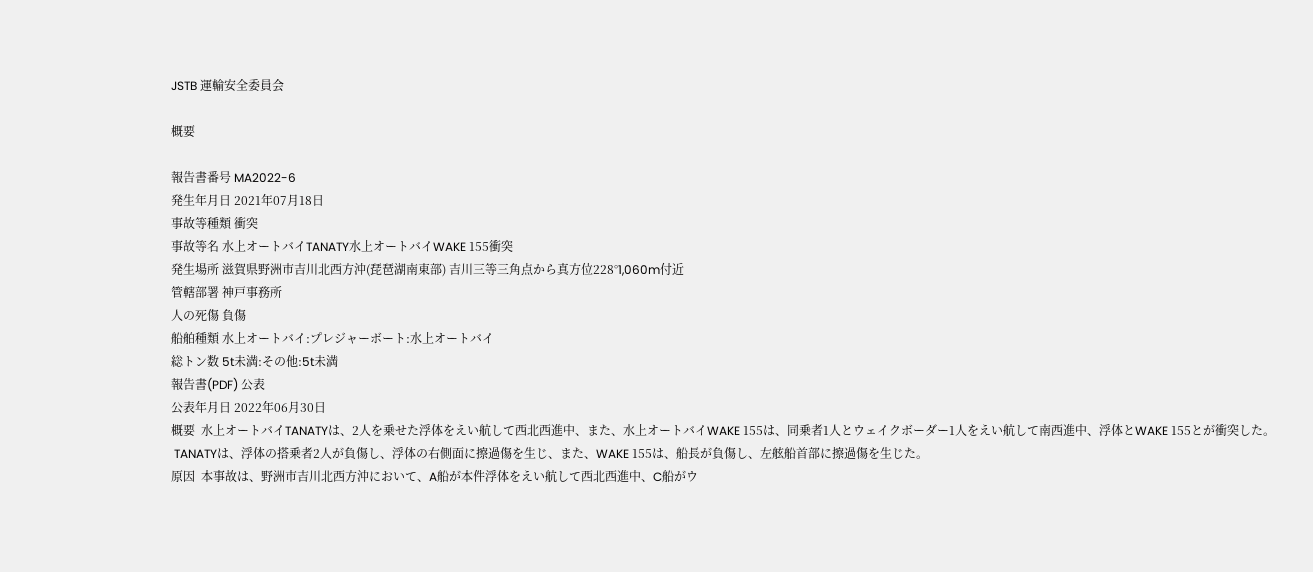JSTB 運輸安全委員会

概要

報告書番号 MA2022-6
発生年月日 2021年07月18日
事故等種類 衝突
事故等名 水上オートバイTANATY水上オートバイWAKE 155衝突
発生場所 滋賀県野洲市吉川北西方沖(琵琶湖南東部) 吉川三等三角点から真方位228°1,060m付近
管轄部署 神戸事務所
人の死傷 負傷
船舶種類 水上オートバイ:プレジャーボート:水上オートバイ
総トン数 5t未満:その他:5t未満
報告書(PDF) 公表
公表年月日 2022年06月30日
概要  水上オートバイTANATYは、2人を乗せた浮体をえい航して西北西進中、また、水上オートバイWAKE 155は、同乗者1人とウェイクボーダー1人をえい航して南西進中、浮体とWAKE 155とが衝突した。
 TANATYは、浮体の搭乗者2人が負傷し、浮体の右側面に擦過傷を生じ、また、WAKE 155は、船長が負傷し、左舷船首部に擦過傷を生じた。
原因  本事故は、野洲市吉川北西方沖において、A船が本件浮体をえい航して西北西進中、C船がウ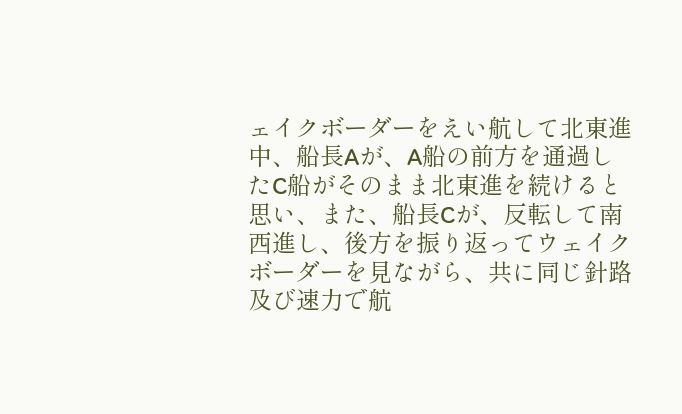ェイクボーダーをえい航して北東進中、船長Aが、A船の前方を通過したC船がそのまま北東進を続けると思い、また、船長Cが、反転して南西進し、後方を振り返ってウェイクボーダーを見ながら、共に同じ針路及び速力で航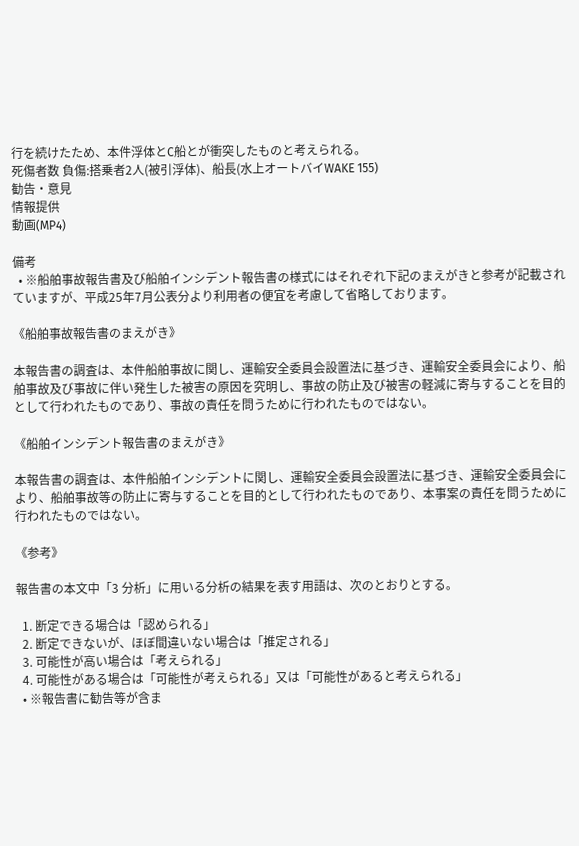行を続けたため、本件浮体とC船とが衝突したものと考えられる。
死傷者数 負傷:搭乗者2人(被引浮体)、船長(水上オートバイWAKE 155)
勧告・意見
情報提供
動画(MP4)

備考
  • ※船舶事故報告書及び船舶インシデント報告書の様式にはそれぞれ下記のまえがきと参考が記載されていますが、平成25年7月公表分より利用者の便宜を考慮して省略しております。

《船舶事故報告書のまえがき》

本報告書の調査は、本件船舶事故に関し、運輸安全委員会設置法に基づき、運輸安全委員会により、船舶事故及び事故に伴い発生した被害の原因を究明し、事故の防止及び被害の軽減に寄与することを目的として行われたものであり、事故の責任を問うために行われたものではない。

《船舶インシデント報告書のまえがき》

本報告書の調査は、本件船舶インシデントに関し、運輸安全委員会設置法に基づき、運輸安全委員会により、船舶事故等の防止に寄与することを目的として行われたものであり、本事案の責任を問うために行われたものではない。

《参考》

報告書の本文中「3 分析」に用いる分析の結果を表す用語は、次のとおりとする。

  1. 断定できる場合は「認められる」
  2. 断定できないが、ほぼ間違いない場合は「推定される」
  3. 可能性が高い場合は「考えられる」
  4. 可能性がある場合は「可能性が考えられる」又は「可能性があると考えられる」
  • ※報告書に勧告等が含ま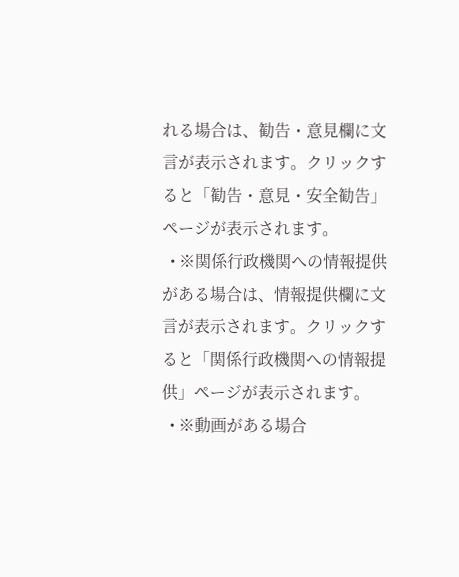れる場合は、勧告・意見欄に文言が表示されます。クリックすると「勧告・意見・安全勧告」ページが表示されます。
  • ※関係行政機関への情報提供がある場合は、情報提供欄に文言が表示されます。クリックすると「関係行政機関への情報提供」ページが表示されます。
  • ※動画がある場合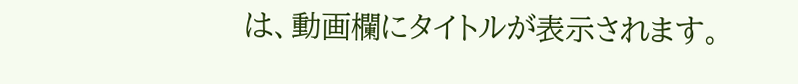は、動画欄にタイトルが表示されます。